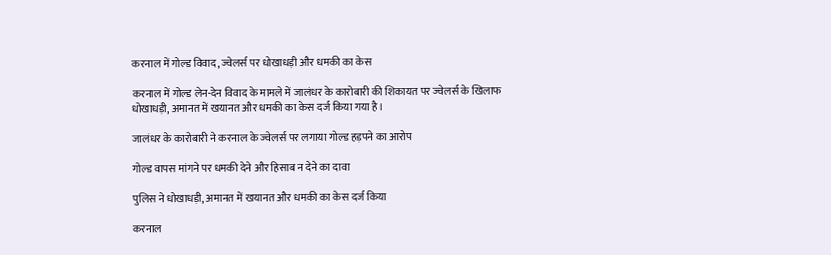करनाल में गोल्ड विवाद, ज्वेलर्स पर धोखाधड़ी और धमकी का केस

करनाल में गोल्ड लेन-देन विवाद के मामले में जालंधर के कारोबारी की शिकायत पर ज्वेलर्स के खिलाफ धोखाधड़ी, अमानत में खयानत और धमकी का केस दर्ज किया गया है।

जालंधर के कारोबारी ने करनाल के ज्वेलर्स पर लगाया गोल्ड हड़पने का आरोप

गोल्ड वापस मांगने पर धमकी देने और हिसाब न देने का दावा

पुलिस ने धोखाधड़ी, अमानत में खयानत और धमकी का केस दर्ज किया

करनाल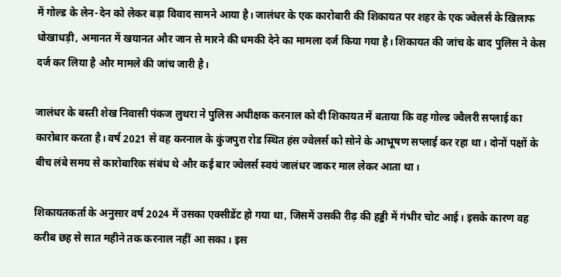में गोल्ड के लेन-देन को लेकर बड़ा विवाद सामने आया है। जालंधर के एक कारोबारी की शिकायत पर शहर के एक ज्वेलर्स के खिलाफ धोखाधड़ी, अमानत में खयानत और जान से मारने की धमकी देने का मामला दर्ज किया गया है। शिकायत की जांच के बाद पुलिस ने केस दर्ज कर लिया है और मामले की जांच जारी है।

जालंधर के बस्ती शेख निवासी पंकज लुथरा ने पुलिस अधीक्षक करनाल को दी शिकायत में बताया कि वह गोल्ड ज्वैलरी सप्लाई का कारोबार करता है। वर्ष 2021 से वह करनाल के कुंजपुरा रोड स्थित हंस ज्वेलर्स को सोने के आभूषण सप्लाई कर रहा था। दोनों पक्षों के बीच लंबे समय से कारोबारिक संबंध थे और कई बार ज्वेलर्स स्वयं जालंधर जाकर माल लेकर आता था।

शिकायतकर्ता के अनुसार वर्ष 2024 में उसका एक्सीडेंट हो गया था, जिसमें उसकी रीढ़ की हड्डी में गंभीर चोट आई। इसके कारण वह करीब छह से सात महीने तक करनाल नहीं आ सका। इस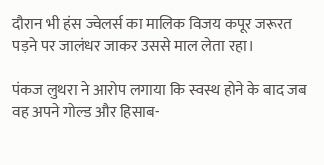दौरान भी हंस ज्वेलर्स का मालिक विजय कपूर जरूरत पड़ने पर जालंधर जाकर उससे माल लेता रहा।

पंकज लुथरा ने आरोप लगाया कि स्वस्थ होने के बाद जब वह अपने गोल्ड और हिसाब-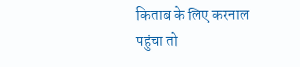किताब के लिए करनाल पहुंचा तो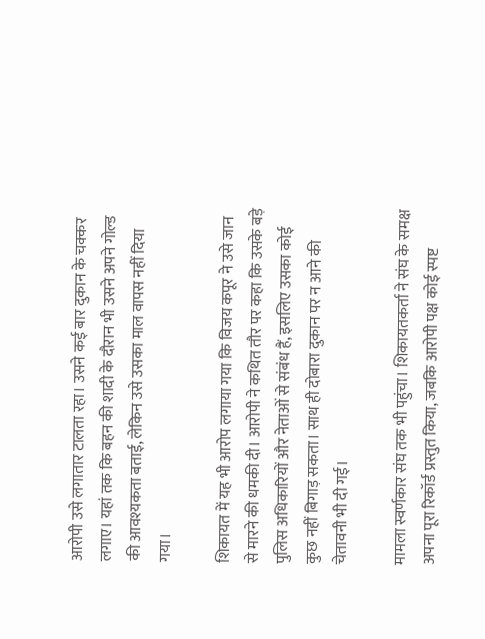आरोपी उसे लगातार टालता रहा। उसने कई बार दुकान के चक्कर लगाए। यहां तक कि बहन की शादी के दौरान भी उसने अपने गोल्ड की आवश्यकता बताई, लेकिन उसे उसका माल वापस नहीं दिया गया।

शिकायत में यह भी आरोप लगाया गया कि विजय कपूर ने उसे जान से मारने की धमकी दी। आरोपी ने कथित तौर पर कहा कि उसके बड़े पुलिस अधिकारियों और नेताओं से संबंध हैं, इसलिए उसका कोई कुछ नहीं बिगाड़ सकता। साथ ही दोबारा दुकान पर न आने की चेतावनी भी दी गई।

मामला स्वर्णकार संघ तक भी पहुंचा। शिकायतकर्ता ने संघ के समक्ष अपना पूरा रिकॉर्ड प्रस्तुत किया, जबकि आरोपी पक्ष कोई स्पष्ट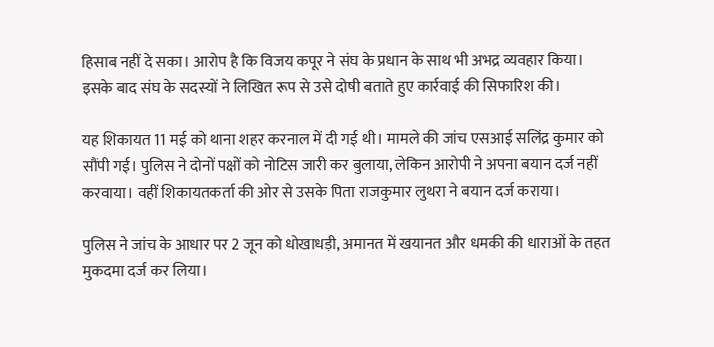हिसाब नहीं दे सका। आरोप है कि विजय कपूर ने संघ के प्रधान के साथ भी अभद्र व्यवहार किया। इसके बाद संघ के सदस्यों ने लिखित रूप से उसे दोषी बताते हुए कार्रवाई की सिफारिश की।

यह शिकायत 11 मई को थाना शहर करनाल में दी गई थी। मामले की जांच एसआई सलिंद्र कुमार को सौंपी गई। पुलिस ने दोनों पक्षों को नोटिस जारी कर बुलाया, लेकिन आरोपी ने अपना बयान दर्ज नहीं करवाया। वहीं शिकायतकर्ता की ओर से उसके पिता राजकुमार लुथरा ने बयान दर्ज कराया।

पुलिस ने जांच के आधार पर 2 जून को धोखाधड़ी, अमानत में खयानत और धमकी की धाराओं के तहत मुकदमा दर्ज कर लिया।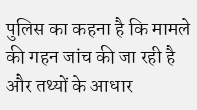पुलिस का कहना है कि मामले की गहन जांच की जा रही है और तथ्यों के आधार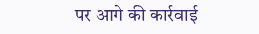पर आगे की कार्रवाई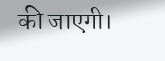की जाएगी।